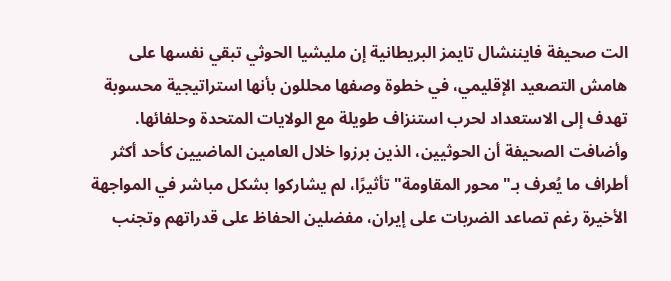الت صحيفة فايننشال تايمز البريطانية إن مليشيا الحوثي تبقي نفسها على هامش التصعيد الإقليمي، في خطوة وصفها محللون بأنها استراتيجية محسوبة تهدف إلى الاستعداد لحرب استنزاف طويلة مع الولايات المتحدة وحلفائها.
وأضافت الصحيفة أن الحوثيين، الذين برزوا خلال العامين الماضيين كأحد أكثر أطراف ما يُعرف بـ"محور المقاومة" تأثيرًا، لم يشاركوا بشكل مباشر في المواجهة الأخيرة رغم تصاعد الضربات على إيران، مفضلين الحفاظ على قدراتهم وتجنب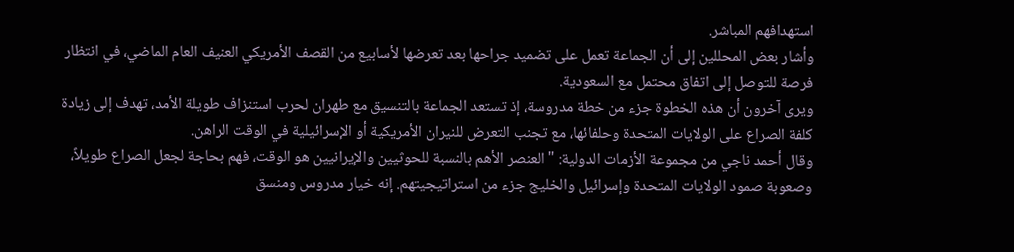استهدافهم المباشر.
وأشار بعض المحللين إلى أن الجماعة تعمل على تضميد جراحها بعد تعرضها لأسابيع من القصف الأمريكي العنيف العام الماضي، في انتظار فرصة للتوصل إلى اتفاق محتمل مع السعودية.
ويرى آخرون أن هذه الخطوة جزء من خطة مدروسة، إذ تستعد الجماعة بالتنسيق مع طهران لحرب استنزاف طويلة الأمد، تهدف إلى زيادة كلفة الصراع على الولايات المتحدة وحلفائها، مع تجنب التعرض للنيران الأمريكية أو الإسرائيلية في الوقت الراهن.
وقال أحمد ناجي من مجموعة الأزمات الدولية: "العنصر الأهم بالنسبة للحوثيين والإيرانيين هو الوقت، فهم بحاجة لجعل الصراع طويلاً، وصعوبة صمود الولايات المتحدة وإسرائيل والخليج جزء من استراتيجيتهم. إنه خيار مدروس ومنسق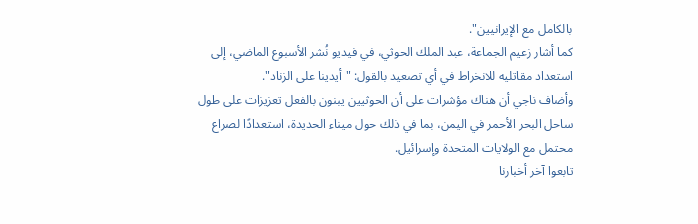بالكامل مع الإيرانيين".
كما أشار زعيم الجماعة، عبد الملك الحوثي، في فيديو نُشر الأسبوع الماضي، إلى استعداد مقاتليه للانخراط في أي تصعيد بالقول: "أيدينا على الزناد".
وأضاف ناجي أن هناك مؤشرات على أن الحوثيين يبنون بالفعل تعزيزات على طول ساحل البحر الأحمر في اليمن، بما في ذلك حول ميناء الحديدة، استعدادًا لصراع محتمل مع الولايات المتحدة وإسرائيل.
تابعوا آخر أخبارنا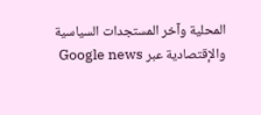المحلية وآخر المستجدات السياسية والإقتصادية عبر Google news